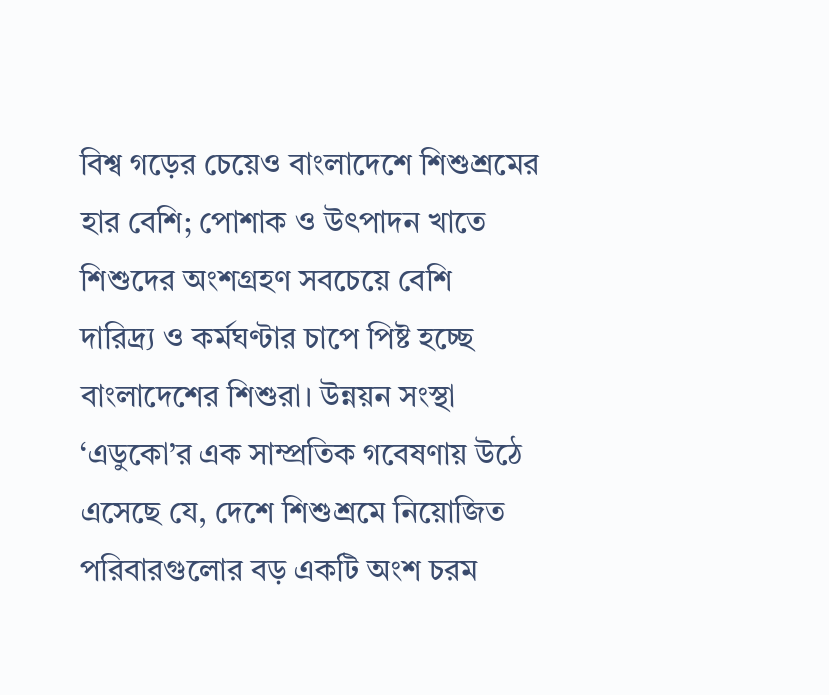বিশ্ব গড়ের চেয়েও বাংলাদেশে শিশুশ্রমের হার বেশি; পোশাক ও উৎপাদন খাতে শিশুদের অংশগ্রহণ সবচেয়ে বেশি
দারিদ্র্য ও কর্মঘণ্টার চাপে পিষ্ট হচ্ছে বাংলাদেশের শিশুরা। উন্নয়ন সংস্থা ‘এডুকো’র এক সাম্প্রতিক গবেষণায় উঠে এসেছে যে, দেশে শিশুশ্রমে নিয়োজিত পরিবারগুলোর বড় একটি অংশ চরম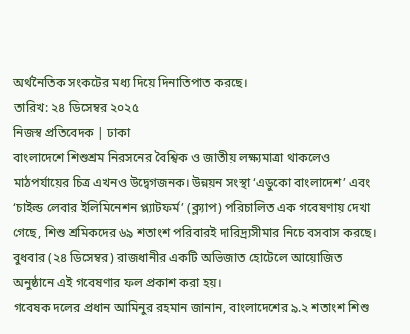অর্থনৈতিক সংকটের মধ্য দিয়ে দিনাতিপাত করছে।
তারিখ: ২৪ ডিসেম্বর ২০২৫
নিজস্ব প্রতিবেদক | ঢাকা
বাংলাদেশে শিশুশ্রম নিরসনের বৈশ্বিক ও জাতীয় লক্ষ্যমাত্রা থাকলেও মাঠপর্যায়ের চিত্র এখনও উদ্বেগজনক। উন্নয়ন সংস্থা ‘এডুকো বাংলাদেশ’ এবং ‘চাইল্ড লেবার ইলিমিনেশন প্ল্যাটফর্ম’ (ক্ল্যাপ) পরিচালিত এক গবেষণায় দেখা গেছে, শিশু শ্রমিকদের ৬৯ শতাংশ পরিবারই দারিদ্র্যসীমার নিচে বসবাস করছে। বুধবার (২৪ ডিসেম্বর) রাজধানীর একটি অভিজাত হোটেলে আয়োজিত অনুষ্ঠানে এই গবেষণার ফল প্রকাশ করা হয়।
গবেষক দলের প্রধান আমিনুর রহমান জানান, বাংলাদেশের ৯.২ শতাংশ শিশু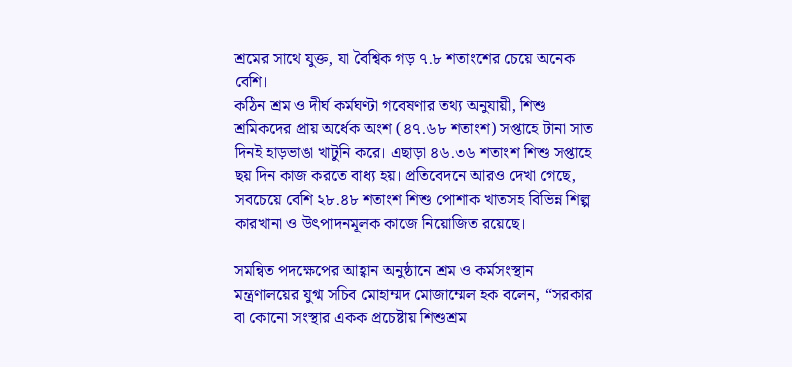শ্রমের সাথে যুক্ত, যা বৈশ্বিক গড় ৭.৮ শতাংশের চেয়ে অনেক বেশি।
কঠিন শ্রম ও দীর্ঘ কর্মঘণ্টা গবেষণার তথ্য অনুযায়ী, শিশু শ্রমিকদের প্রায় অর্ধেক অংশ (৪৭.৬৮ শতাংশ) সপ্তাহে টানা সাত দিনই হাড়ভাঙা খাটুনি করে। এছাড়া ৪৬.৩৬ শতাংশ শিশু সপ্তাহে ছয় দিন কাজ করতে বাধ্য হয়। প্রতিবেদনে আরও দেখা গেছে, সবচেয়ে বেশি ২৮.৪৮ শতাংশ শিশু পোশাক খাতসহ বিভিন্ন শিল্প কারখানা ও উৎপাদনমূলক কাজে নিয়োজিত রয়েছে।

সমন্বিত পদক্ষেপের আহ্বান অনুষ্ঠানে শ্রম ও কর্মসংস্থান মন্ত্রণালয়ের যুগ্ম সচিব মোহাম্মদ মোজাম্মেল হক বলেন, “সরকার বা কোনো সংস্থার একক প্রচেষ্টায় শিশুশ্রম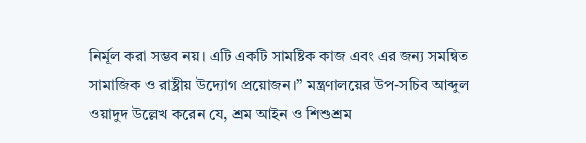নির্মূল করা সম্ভব নয়। এটি একটি সামষ্টিক কাজ এবং এর জন্য সমন্বিত সামাজিক ও রাষ্ট্রীয় উদ্যোগ প্রয়োজন।” মন্ত্রণালয়ের উপ-সচিব আব্দুল ওয়াদুদ উল্লেখ করেন যে, শ্রম আইন ও শিশুশ্রম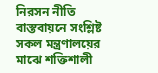নিরসন নীতি বাস্তবায়নে সংশ্লিষ্ট সকল মন্ত্রণালয়ের মাঝে শক্তিশালী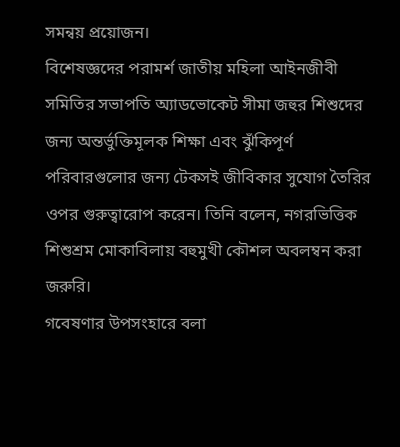সমন্বয় প্রয়োজন।
বিশেষজ্ঞদের পরামর্শ জাতীয় মহিলা আইনজীবী সমিতির সভাপতি অ্যাডভোকেট সীমা জহুর শিশুদের জন্য অন্তর্ভুক্তিমূলক শিক্ষা এবং ঝুঁকিপূর্ণ পরিবারগুলোর জন্য টেকসই জীবিকার সুযোগ তৈরির ওপর গুরুত্বারোপ করেন। তিনি বলেন, নগরভিত্তিক শিশুশ্রম মোকাবিলায় বহুমুখী কৌশল অবলম্বন করা জরুরি।
গবেষণার উপসংহারে বলা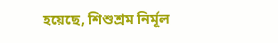হয়েছে, শিশুশ্রম নির্মূল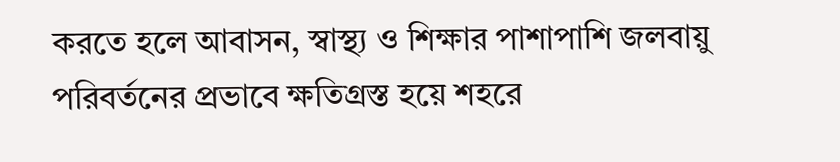করতে হলে আবাসন, স্বাস্থ্য ও শিক্ষার পাশাপাশি জলবায়ু পরিবর্তনের প্রভাবে ক্ষতিগ্রস্ত হয়ে শহরে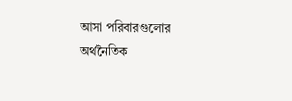আসা পরিবারগুলোর অর্থনৈতিক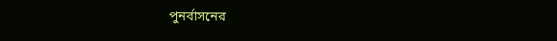পুনর্বাসনের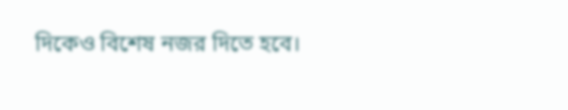দিকেও বিশেষ নজর দিতে হবে।